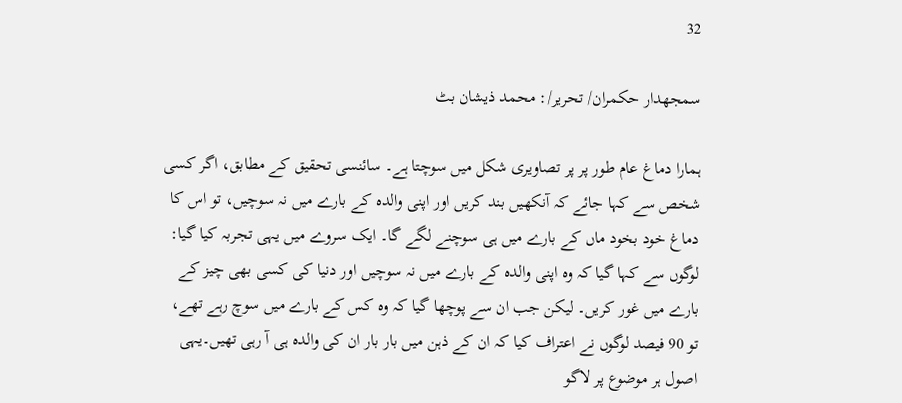32

سمجھدار حکمران/ تحریر/: محمد ذیشان بٹ

ہمارا دماغ عام طور پر پر تصاویری شکل میں سوچتا ہے۔ سائنسی تحقیق کے مطابق، اگر کسی شخص سے کہا جائے کہ آنکھیں بند کریں اور اپنی والدہ کے بارے میں نہ سوچیں، تو اس کا دماغ خود بخود ماں کے بارے میں ہی سوچنے لگے گا۔ ایک سروے میں یہی تجربہ کیا گیا: لوگوں سے کہا گیا کہ وہ اپنی والدہ کے بارے میں نہ سوچیں اور دنیا کی کسی بھی چیز کے بارے میں غور کریں۔ لیکن جب ان سے پوچھا گیا کہ وہ کس کے بارے میں سوچ رہے تھے، تو 90 فیصد لوگوں نے اعتراف کیا کہ ان کے ذہن میں بار بار ان کی والدہ ہی آ رہی تھیں۔یہی اصول ہر موضوع پر لاگو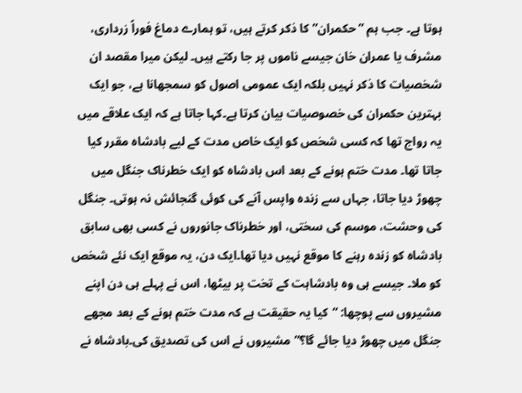ہوتا ہے۔ جب ہم ” حکمران” کا ذکر کرتے ہیں، تو ہمارے دماغ فوراً زرداری، مشرف یا عمران خان جیسے ناموں پر جا رکتے ہیں۔ لیکن میرا مقصد ان شخصیات کا ذکر نہیں بلکہ ایک عمومی اصول کو سمجھانا ہے، جو ایک بہترین حکمران کی خصوصیات بیان کرتا ہے۔کہا جاتا ہے کہ ایک علاقے میں یہ رواج تھا کہ کسی شخص کو ایک خاص مدت کے لیے بادشاہ مقرر کیا جاتا تھا۔ مدت ختم ہونے کے بعد اس بادشاہ کو ایک خطرناک جنگل میں چھوڑ دیا جاتا، جہاں سے زندہ واپس آنے کی کوئی گنجائش نہ ہوتی۔ جنگل کی وحشت، موسم کی سختی، اور خطرناک جانوروں نے کسی بھی سابق بادشاہ کو زندہ رہنے کا موقع نہیں دیا تھا۔ایک دن، یہ موقع ایک نئے شخص کو ملا۔ جیسے ہی وہ بادشاہت کے تخت پر بیٹھا، اس نے پہلے ہی دن اپنے مشیروں سے پوچھا: “کیا یہ حقیقت ہے کہ مدت ختم ہونے کے بعد مجھے جنگل میں چھوڑ دیا جائے گا؟” مشیروں نے اس کی تصدیق کی۔بادشاہ نے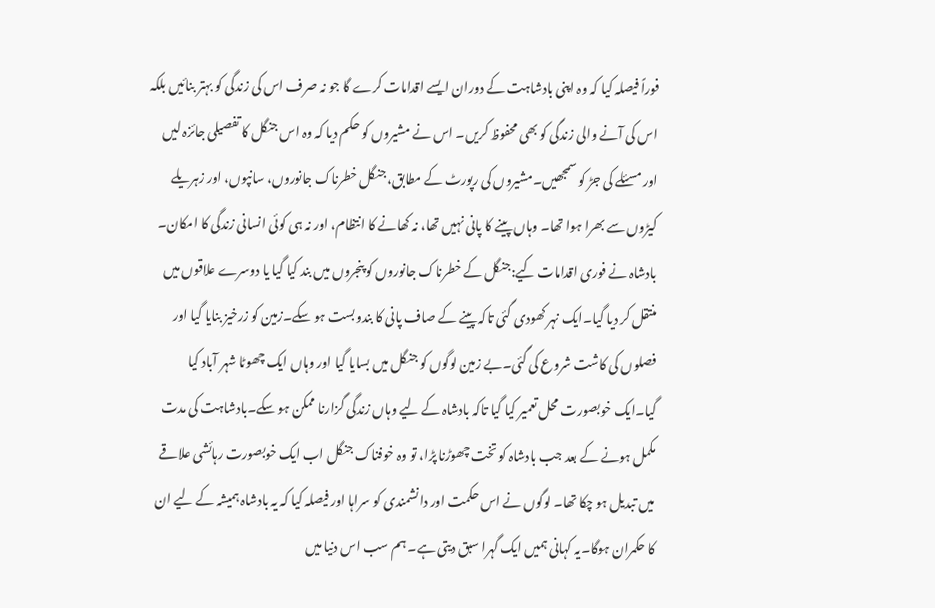فوراً فیصلہ کیا کہ وہ اپنی بادشاہت کے دوران ایسے اقدامات کرے گا جو نہ صرف اس کی زندگی کو بہتر بنائیں بلکہ اس کی آنے والی زندگی کو بھی محفوظ کریں۔ اس نے مشیروں کو حکم دیا کہ وہ اس جنگل کا تفصیلی جائزہ لیں اور مسئلے کی جڑ کو سمجھیں۔مشیروں کی رپورٹ کے مطابق، جنگل خطرناک جانوروں، سانپوں، اور زہریلے کیڑوں سے بھرا ہوا تھا۔ وہاں پینے کا پانی نہیں تھا، نہ کھانے کا انتظام، اور نہ ہی کوئی انسانی زندگی کا امکان۔ بادشاہ نے فوری اقدامات کیے:جنگل کے خطرناک جانوروں کو پنجروں میں بند کیا گیا یا دوسرے علاقوں میں منتقل کر دیا گیا۔ایک نہر کھودی گئی تاکہ پینے کے صاف پانی کا بندوبست ہو سکے۔زمین کو زرخیز بنایا گیا اور فصلوں کی کاشت شروع کی گئی۔بے زمین لوگوں کو جنگل میں بسایا گیا اور وہاں ایک چھوٹا شہر آباد کیا گیا۔ایک خوبصورت محل تعمیر کیا گیا تاکہ بادشاہ کے لیے وہاں زندگی گزارنا ممکن ہو سکے۔بادشاہت کی مدت مکمل ہونے کے بعد جب بادشاہ کو تخت چھوڑنا پڑا، تو وہ خوفناک جنگل اب ایک خوبصورت رہائشی علاقے میں تبدیل ہو چکا تھا۔ لوگوں نے اس حکمت اور دانشمندی کو سراہا اور فیصلہ کیا کہ یہ بادشاہ ہمیشہ کے لیے ان کا حکمران ہوگا۔یہ کہانی ہمیں ایک گہرا سبق دیتی ہے۔ ہم سب اس دنیا میں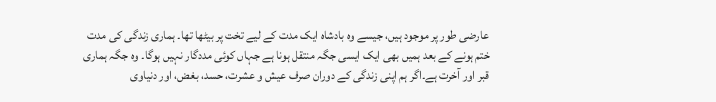عارضی طور پر موجود ہیں، جیسے وہ بادشاہ ایک مدت کے لیے تخت پر بیٹھا تھا۔ ہماری زندگی کی مدت ختم ہونے کے بعد ہمیں بھی ایک ایسی جگہ منتقل ہونا ہے جہاں کوئی مددگار نہیں ہوگا۔ وہ جگہ ہماری قبر اور آخرت ہے۔اگر ہم اپنی زندگی کے دوران صرف عیش و عشرت، حسد، بغض، اور دنیاوی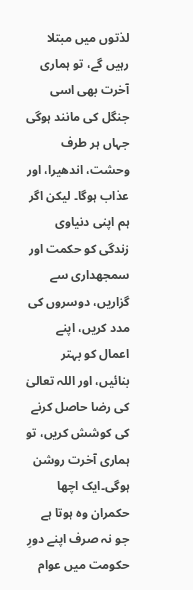لذتوں میں مبتلا رہیں گے، تو ہماری آخرت بھی اسی جنگل کی مانند ہوگی جہاں ہر طرف وحشت، اندھیرا، اور عذاب ہوگا۔ لیکن اگر ہم اپنی دنیاوی زندگی کو حکمت اور سمجھداری سے گزاریں، دوسروں کی مدد کریں، اپنے اعمال کو بہتر بنائیں، اور اللہ تعالیٰ کی رضا حاصل کرنے کی کوشش کریں، تو ہماری آخرت روشن ہوگی۔ایک اچھا حکمران وہ ہوتا ہے جو نہ صرف اپنے دورِ حکومت میں عوام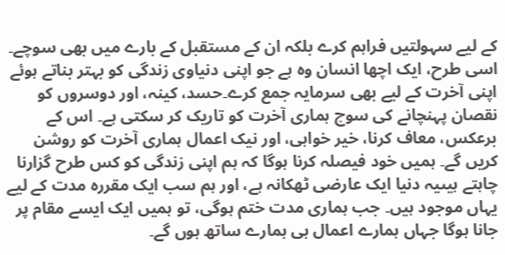کے لیے سہولتیں فراہم کرے بلکہ ان کے مستقبل کے بارے میں بھی سوچے۔ اسی طرح، ایک اچھا انسان وہ ہے جو اپنی دنیاوی زندگی کو بہتر بناتے ہوئے اپنی آخرت کے لیے بھی سرمایہ جمع کرے۔حسد، کینہ، اور دوسروں کو نقصان پہنچانے کی سوچ ہماری آخرت کو تاریک کر سکتی ہے۔ اس کے برعکس، معاف کرنا، خیر خواہی، اور نیک اعمال ہماری آخرت کو روشن کریں گے۔ ہمیں خود فیصلہ کرنا ہوگا کہ ہم اپنی زندگی کو کس طرح گزارنا چاہتے ہیںیہ دنیا ایک عارضی ٹھکانہ ہے، اور ہم سب ایک مقررہ مدت کے لیے یہاں موجود ہیں۔ جب ہماری مدت ختم ہوگی، تو ہمیں ایک ایسے مقام پر جانا ہوگا جہاں ہمارے اعمال ہی ہمارے ساتھ ہوں گے۔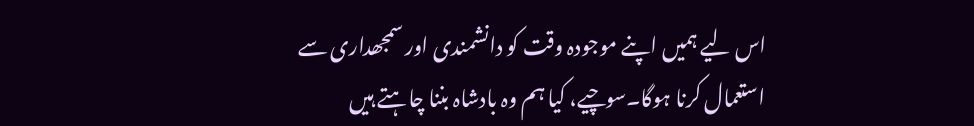اس لیے ہمیں اپنے موجودہ وقت کو دانشمندی اور سمجھداری سے استعمال کرنا ہوگا۔سوچیے، کیا ہم وہ بادشاہ بننا چاہتے ہیں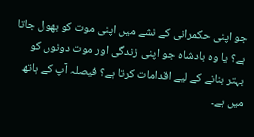جو اپنی حکمرانی کے نشے میں اپنی موت کو بھول جاتا ہے؟ یا وہ بادشاہ جو اپنی زندگی اور موت دونوں کو بہتر بنانے کے لیے اقدامات کرتا ہے؟ فیصلہ آپ کے ہاتھ میں ہے۔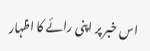اس خبر پر اپنی رائے کا اظہار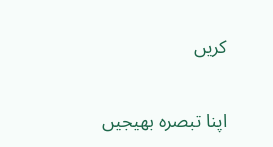کریں

اپنا تبصرہ بھیجیں